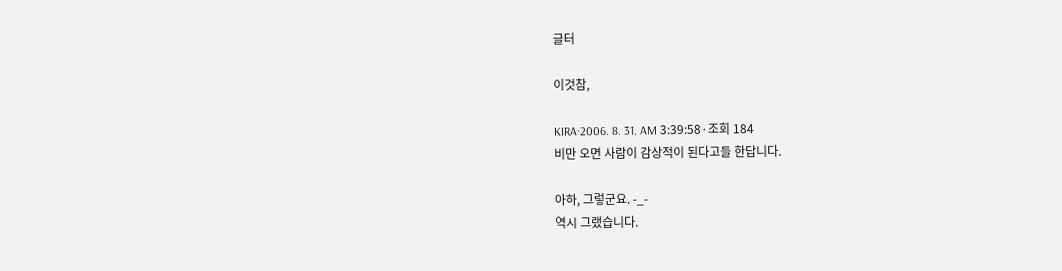글터

이것참,

KIRA·2006. 8. 31. AM 3:39:58·조회 184
비만 오면 사람이 감상적이 된다고들 한답니다.

아하, 그렇군요. -_-
역시 그랬습니다.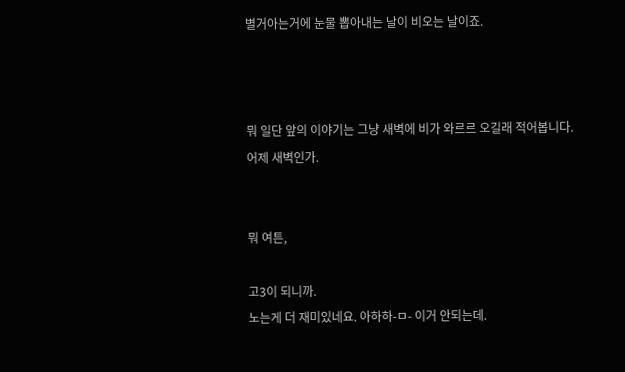별거아는거에 눈물 뽑아내는 날이 비오는 날이죠.



뭐 일단 앞의 이야기는 그냥 새벽에 비가 와르르 오길래 적어봅니다.
어제 새벽인가.


뭐 여튼,

고3이 되니까.
노는게 더 재미있네요. 아하하-ㅁ- 이거 안되는데.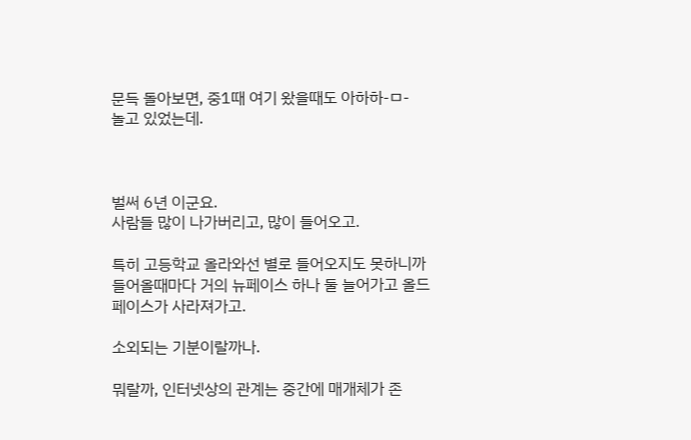문득 돌아보면, 중1때 여기 왔을때도 아하하-ㅁ-
놀고 있었는데.



벌써 6년 이군요.
사람들 많이 나가버리고, 많이 들어오고.

특히 고등학교 올라와선 별로 들어오지도 못하니까 들어올때마다 거의 뉴페이스 하나 둘 늘어가고 올드페이스가 사라져가고.

소외되는 기분이랄까나.

뭐랄까, 인터넷상의 관계는 중간에 매개체가 존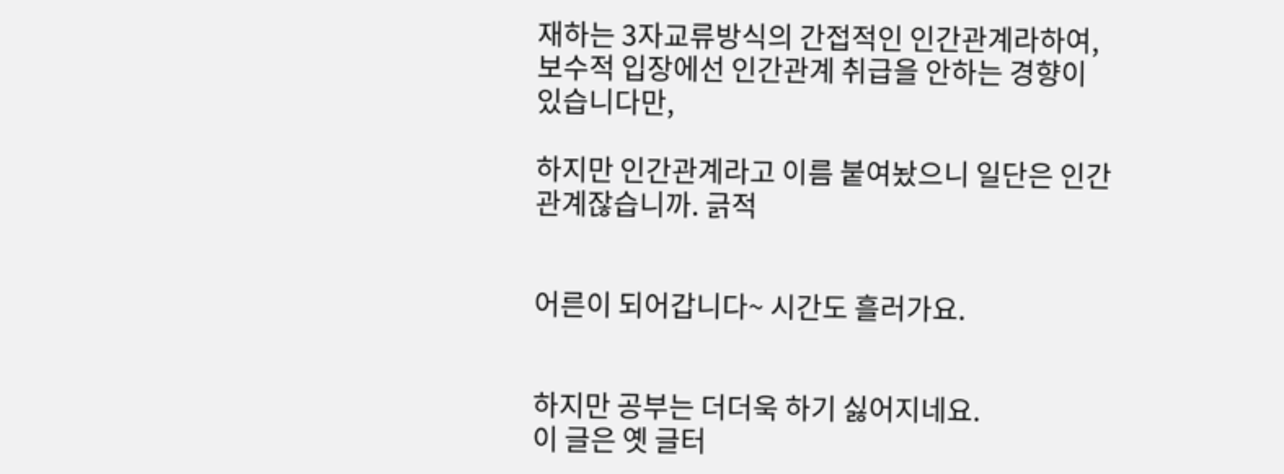재하는 3자교류방식의 간접적인 인간관계라하여, 보수적 입장에선 인간관계 취급을 안하는 경향이 있습니다만,

하지만 인간관계라고 이름 붙여놨으니 일단은 인간관계잖습니까. 긁적


어른이 되어갑니다~ 시간도 흘러가요.


하지만 공부는 더더욱 하기 싫어지네요.
이 글은 옛 글터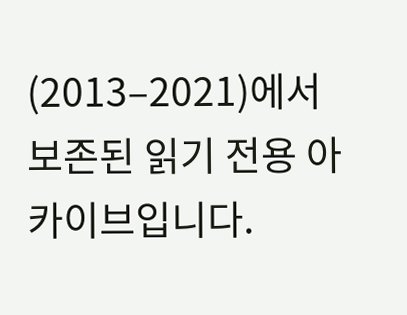(2013–2021)에서 보존된 읽기 전용 아카이브입니다.